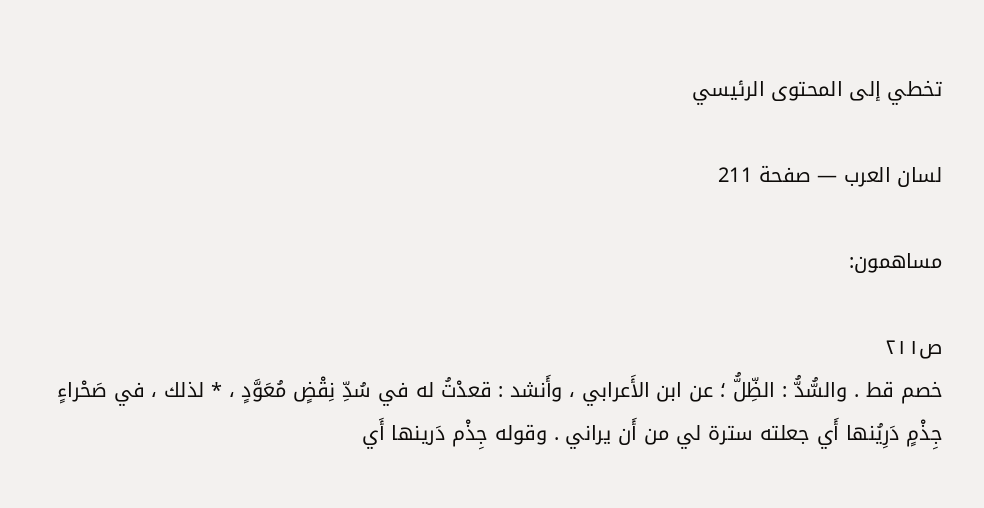تخطي إلى المحتوى الرئيسي

لسان العرب — صفحة 211

مساهمون:

ص٢١١
خصم قط . والسُّدُّ : الظِّلُّ ؛ عن ابن الأَعرابي ، وأَنشد : قعدْتُ له في سُدِّ نِقْضٍ مُعَوَّدٍ ، * لذلك ، في صَحْراءٍ جِذْمٍ دَرِيُنها أَي جعلته سترة لي من أَن يراني . وقوله جِذْم دَرينها أَي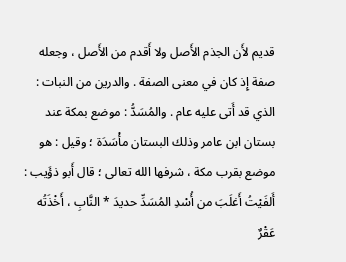قديم لأَن الجذم الأَصل ولا أَقدم من الأَصل ، وجعله صفة إِذ كان في معنى الصفة . والدرين من النبات : الذي قد أَتى عليه عام . والمُسَدُّ : موضع بمكة عند بستان ابن عامر وذلك البستان مأْسَدَة ؛ وقيل : هو موضع بقرب مكة ، شرفها الله تعالى ؛ قال أَبو ذؤَيب : أَلفَيْتُ أَغلَبَ من أُسْدِ المُسَدِّ حديدَ * النَّابِ ، أَخْذَتُه عَقْرٌ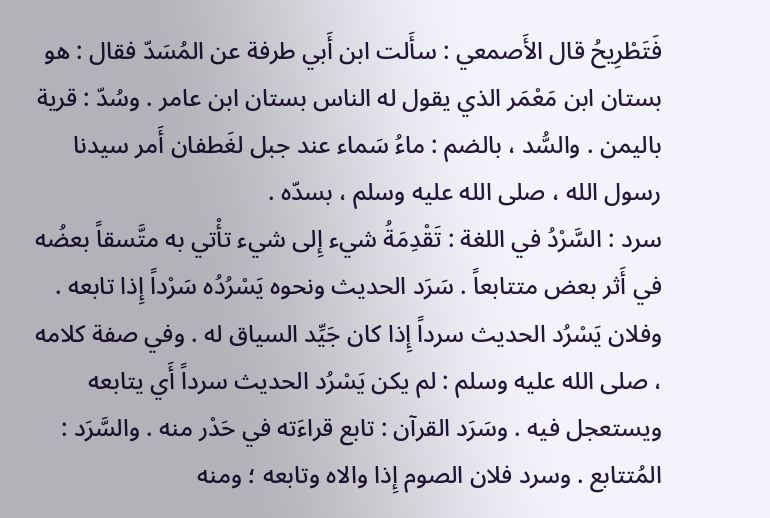فَتَطْرِيحُ قال الأَصمعي : سأَلت ابن أَبي طرفة عن المُسَدّ فقال : هو بستان ابن مَعْمَر الذي يقول له الناس بستان ابن عامر . وسُدّ : قرية باليمن . والسُّد ، بالضم : ماءُ سَماء عند جبل لغَطفان أَمر سيدنا رسول الله ، صلى الله عليه وسلم ، بسدّه .
سرد : السَّرْدُ في اللغة : تَقْدِمَةُ شيء إِلى شيء تأْتي به متَّسقاً بعضُه في أَثر بعض متتابعاً . سَرَد الحديث ونحوه يَسْرُدُه سَرْداً إِذا تابعه . وفلان يَسْرُد الحديث سرداً إِذا كان جَيِّد السياق له . وفي صفة كلامه ، صلى الله عليه وسلم : لم يكن يَسْرُد الحديث سرداً أَي يتابعه ويستعجل فيه . وسَرَد القرآن : تابع قراءَته في حَدْر منه . والسَّرَد : المُتتابع . وسرد فلان الصوم إِذا والاه وتابعه ؛ ومنه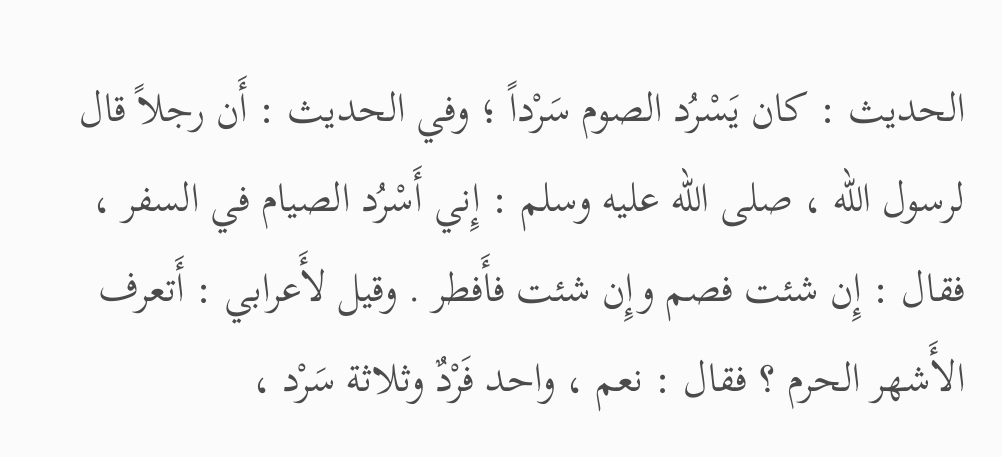الحديث : كان يَسْرُد الصوم سَرْداً ؛ وفي الحديث : أَن رجلاً قال لرسول الله ، صلى الله عليه وسلم : إِني أَسْرُد الصيام في السفر ، فقال : إِن شئت فصم وإِن شئت فأَفطر . وقيل لأَعرابي : أَتعرف الأَشهر الحرم ؟ فقال : نعم ، واحد فَرْدٌ وثلاثة سَرْد ،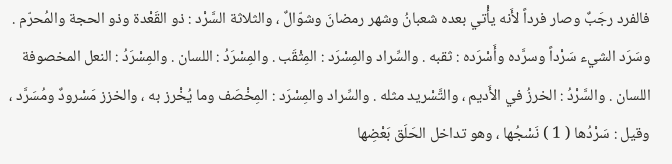فالفرد رجَبٌ وصار فرداً لأَنه يأْتي بعده شعبانُ وشهر رمضانَ وشوّالٌ ، والثلاثة السَّرْد : ذو القَعْدة وذو الحجة والمُحرّم . وسَرَد الشيء سَرْداً وسرَّده وأَسْرَده : ثقبه . والسِّراد والمِسْرَد : المِثْقَب . والمِسْرَدُ : اللسان . والمِسْرَدُ : النعل المخصوفة اللسان . والسَّرْدُ : الخرزُ في الأَديم ، والتَّسْريد مثله . والسِّراد والمِسْرَد : المِخْصَف وما يُخْرز به ، والخزز مَسْرودٌ ومُسَرَّد ، وقيل : سَرْدُها ( 1 ) نَسْجُها ، وهو تداخل الحَلَق بَعْضِها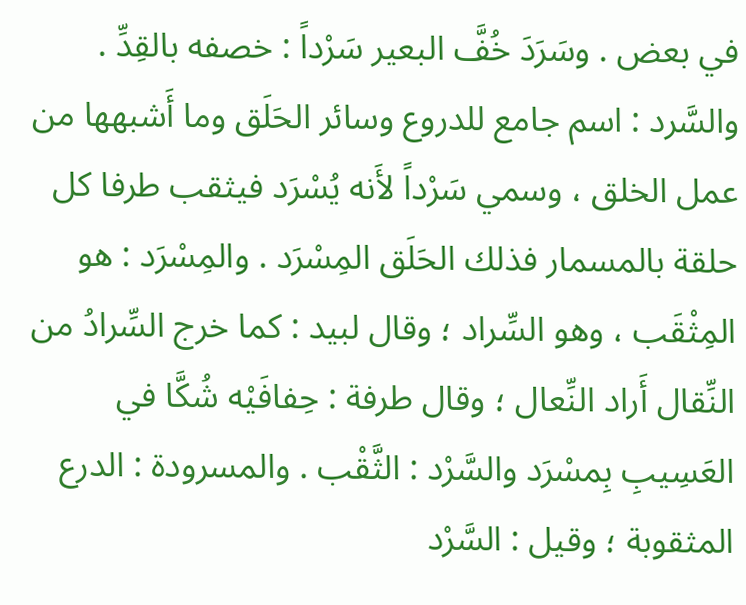في بعض . وسَرَدَ خُفَّ البعير سَرْداً : خصفه بالقِدِّ . والسَّرد : اسم جامع للدروع وسائر الحَلَق وما أَشبهها من عمل الخلق ، وسمي سَرْداً لأَنه يُسْرَد فيثقب طرفا كل حلقة بالمسمار فذلك الحَلَق المِسْرَد . والمِسْرَد : هو المِثْقَب ، وهو السِّراد ؛ وقال لبيد : كما خرج السِّرادُ من النِّقال أَراد النِّعال ؛ وقال طرفة : حِفافَيْه شُكَّا في العَسِيبِ بِمسْرَد والسَّرْد : الثَّقْب . والمسرودة : الدرع المثقوبة ؛ وقيل : السَّرْد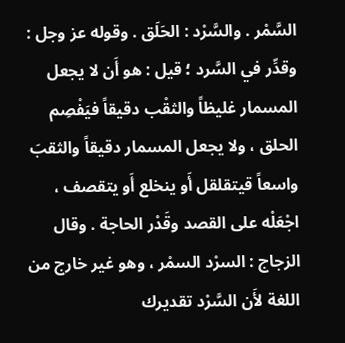السَّمْر . والسَّرْد : الحَلَق . وقوله عز وجل : وقدِّر في السَّرد ؛ قيل : هو أَن لا يجعل المسمار غليظاً والثقْب دقيقاً فيَفْصِم الحلق ، ولا يجعل المسمار دقيقاً والثقبَ واسعاً قيتقلقل أَو ينخلع أَو يتقصف ، اجْعَلْه على القصد وقَدْر الحاجة . وقال الزجاج : السرْد السمْر ، وهو غير خارج من اللغة لأَن السَّرْد تقديرك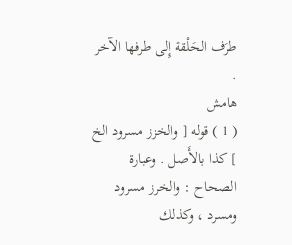طرَف الحَلْقة إِلى طرفها الآخر .
هامش
( 1 ) قوله [ والخزز مسرود الخ ] كذا بالأَصل . وعبارة الصحاح : والخرز مسرود ومسرد ، وكذلك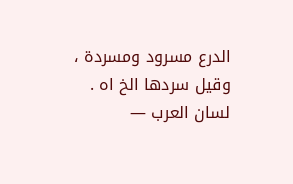الدرع مسرود ومسردة ، وقيل سردها الخ اه .
لسان العرب —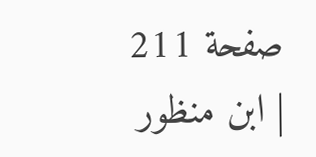صفحة 211 | ابن منظور